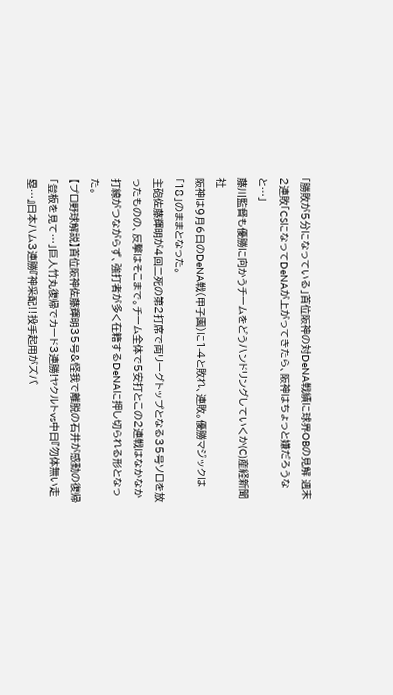「勝敗が5分になっている」首位阪神の対DeNA戦績に球界OBの見解 週末2連敗「CSになってDeNAが上がってきたら、阪神はちょっと嫌だろうなと…」
藤川監督も優勝に向かうチームをどうハンドリングしていくか(C)産経新聞社
阪神は9月6日のDeNA戦(甲子園)に1-4と敗れ、連敗。優勝マジックは「18」のままとなった。
主砲佐藤輝明が4回二死の第2打席で両リーグトップとなる35号ソロを放ったものの、反撃はそこまで。チーム全体で5安打とこの2連戦はなかなか打線がつながらず、強打者が多く在籍するDeNAに押し切られる形となった。
【プロ野球解説】首位阪神佐藤輝明35号&怪我で離脱の石井が感動の復帰「登板を見て…」巨人竹丸復帰でカード3連勝!ヤクルトvs中日『勿体無い走塁…』日本ハム3連勝『神采配‼投手起用がズバ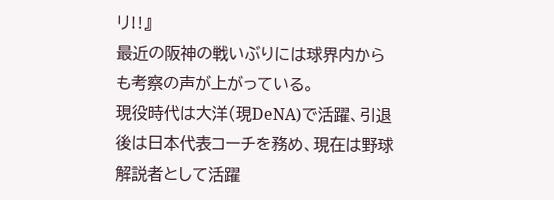リ‼』
最近の阪神の戦いぶりには球界内からも考察の声が上がっている。
現役時代は大洋(現DeNA)で活躍、引退後は日本代表コーチを務め、現在は野球解説者として活躍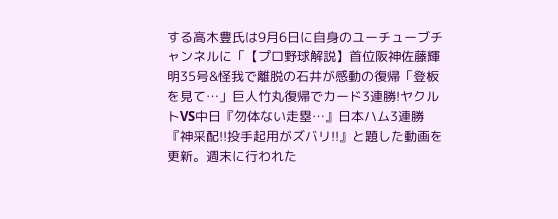する高木豊氏は9月6日に自身のユーチューブチャンネルに「【プロ野球解説】首位阪神佐藤輝明35号&怪我で離脱の石井が感動の復帰「登板を見て…」巨人竹丸復帰でカード3連勝!ヤクルトVS中日『勿体ない走塁…』日本ハム3連勝『神采配!!投手起用がズバリ!!』と題した動画を更新。週末に行われた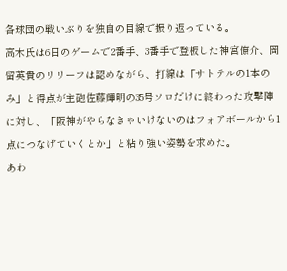各球団の戦いぶりを独自の目線で振り返っている。
高木氏は6日のゲームで2番手、3番手で登板した神宮僚介、岡留英貴のリリーフは認めながら、打線は「サトテルの1本のみ」と得点が主砲佐藤輝明の35号ソロだけに終わった攻撃陣に対し、「阪神がやらなきゃいけないのはフォアボールから1点につなげていくとか」と粘り強い姿勢を求めた。
あわ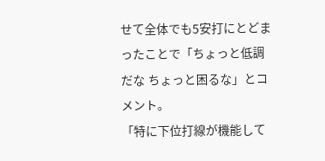せて全体でも5安打にとどまったことで「ちょっと低調だな ちょっと困るな」とコメント。
「特に下位打線が機能して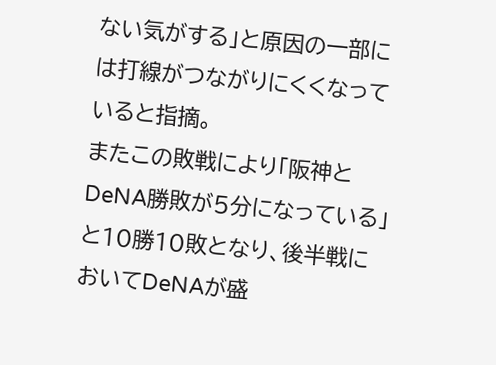ない気がする」と原因の一部には打線がつながりにくくなっていると指摘。
またこの敗戦により「阪神とDeNA勝敗が5分になっている」と10勝10敗となり、後半戦においてDeNAが盛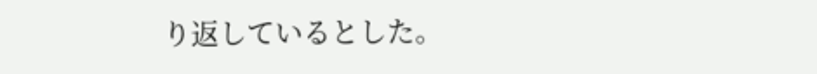り返しているとした。